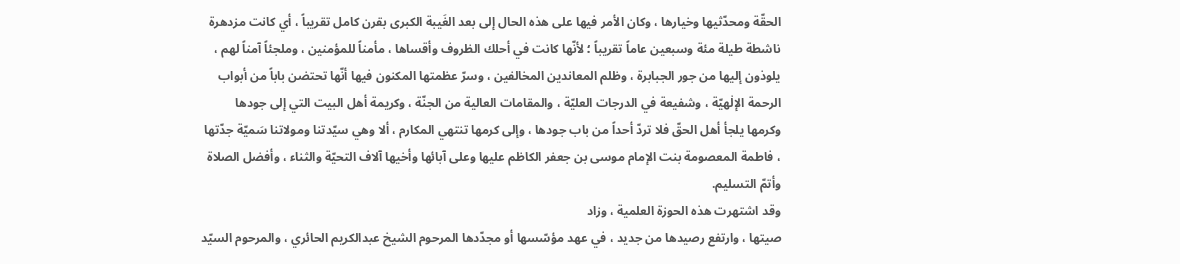الحقّة ومحدّثيها وخيارها ، وكان الأمر فيها على هذه الحال إلى بعد الغَيبة الكبرى بقرن كامل تقريباً ، أي كانت مزدهرة ناشطة طيلة مئة وسبعين عاماً تقريباً ؛ لأنّها كانت في أحلك الظروف وأقساها ، مأمناً للمؤمنين ، وملجئاً آمناً لهم ، يلوذون إليها من جور الجبابرة ، وظلم المعاندين المخالفين ، وسرّ عظمتها المكنون فيها أنّها تحتضن باباً من أبواب الرحمة الإلٰهيّة ، وشفيعة في الدرجات العليّة ، والمقامات العالية من الجنّة ، وكريمة أهل البيت التي إلى جودها وكرمها يلجأ أهل الحقّ فلا تردّ أحداً من باب جودها ، وإلى كرمها تنتهي المكارم ، ألا وهي سيّدتنا ومولاتنا سَميّة جدّتها ، فاطمة المعصومة بنت الإمام موسى بن جعفر الكاظم عليها وعلى آبائها وأخيها آلاف التحيّة والثناء ، وأفضل الصلاة وأتمّ التسليم.
وقد اشتهرت هذه الحوزة العلمية ، وزاد
صيتها ، وارتفع رصيدها من جديد ، في عهد مؤسّسها أو مجدّدها المرحوم الشيخ عبدالكريم الحائري ، والمرحوم السيّد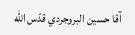آقا حسين البروجردي قدّس الله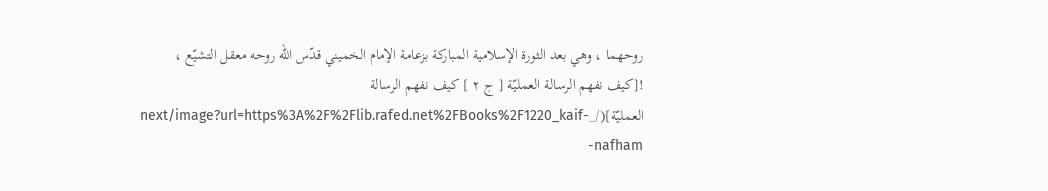روحهما ، وهي بعد الثورة الإسلامية المباركة بزعامة الإمام الخميني قدّس الله روحه معقل التشيّع ،
![كيف نفهم الرسالة العمليّة [ ج ٢ ] كيف نفهم الرسالة العمليّة](/_next/image?url=https%3A%2F%2Flib.rafed.net%2FBooks%2F1220_kaif-nafham-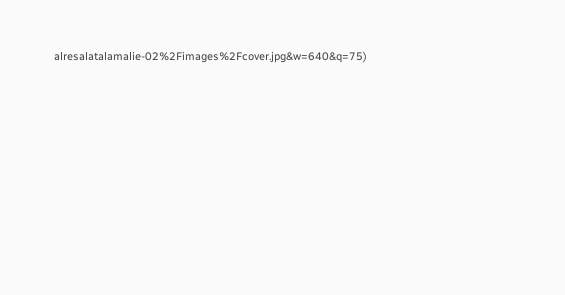alresalatalamalie-02%2Fimages%2Fcover.jpg&w=640&q=75)